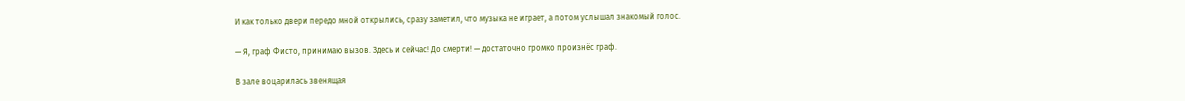И как только двери передо мной открылись, сразу заметил, что музыка не играет, а потом услышал знакомый голос.

— Я, граф Фисто, принимаю вызов. Здесь и сейчас! До смерти! — достаточно громко произнёс граф.

В зале воцарилась звенящая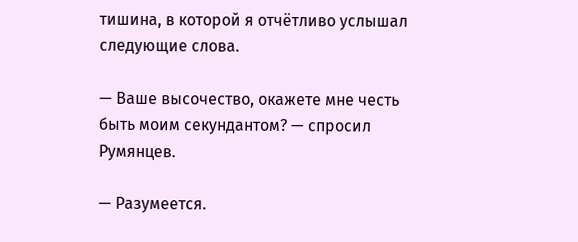тишина, в которой я отчётливо услышал следующие слова.

— Ваше высочество, окажете мне честь быть моим секундантом? — спросил Румянцев.

— Разумеется.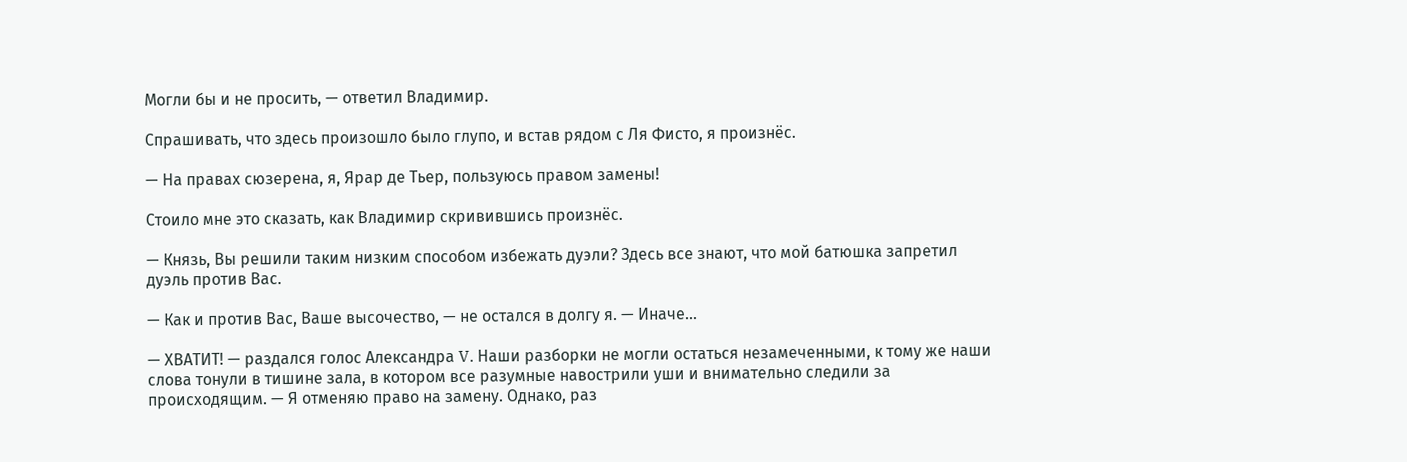Могли бы и не просить, — ответил Владимир.

Спрашивать, что здесь произошло было глупо, и встав рядом с Ля Фисто, я произнёс.

— На правах сюзерена, я, Ярар де Тьер, пользуюсь правом замены!

Стоило мне это сказать, как Владимир скривившись произнёс.

— Князь, Вы решили таким низким способом избежать дуэли? Здесь все знают, что мой батюшка запретил дуэль против Вас.

— Как и против Вас, Ваше высочество, — не остался в долгу я. — Иначе…

— ХВАТИТ! — раздался голос Александра V. Наши разборки не могли остаться незамеченными, к тому же наши слова тонули в тишине зала, в котором все разумные навострили уши и внимательно следили за происходящим. — Я отменяю право на замену. Однако, раз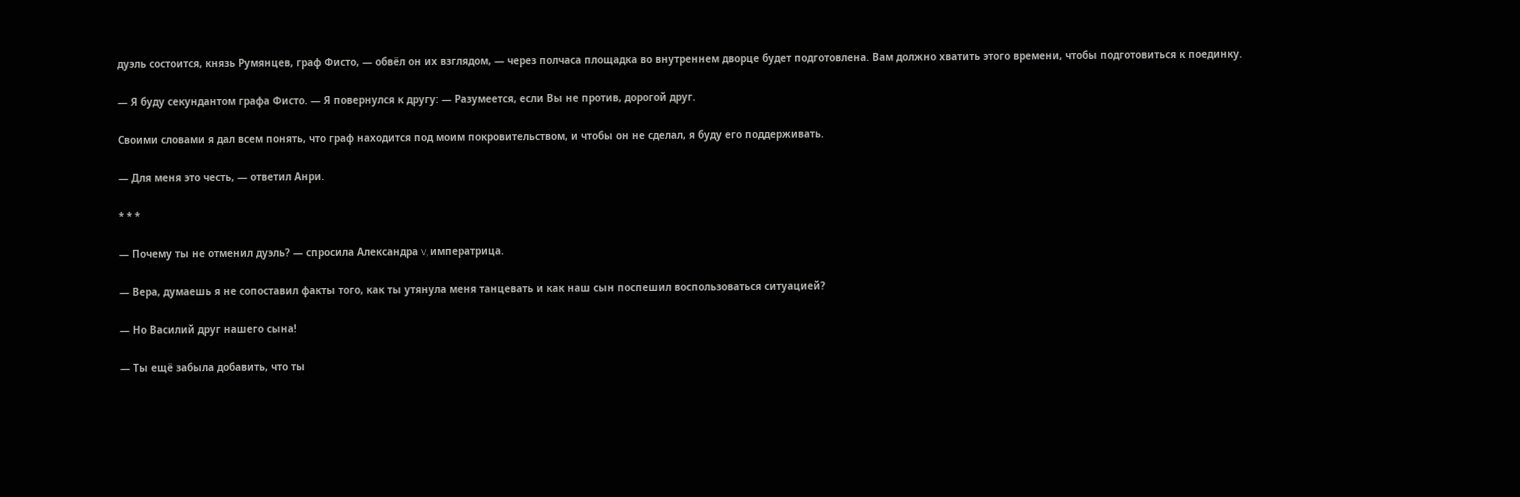дуэль состоится, князь Румянцев, граф Фисто, — обвёл он их взглядом, — через полчаса площадка во внутреннем дворце будет подготовлена. Вам должно хватить этого времени, чтобы подготовиться к поединку.

— Я буду секундантом графа Фисто. — Я повернулся к другу: — Разумеется, если Вы не против, дорогой друг.

Своими словами я дал всем понять, что граф находится под моим покровительством, и чтобы он не сделал, я буду его поддерживать.

— Для меня это честь, — ответил Анри.

* * *

— Почему ты не отменил дуэль? — спросила Александра V, императрица.

— Вера, думаешь я не сопоставил факты того, как ты утянула меня танцевать и как наш сын поспешил воспользоваться ситуацией?

— Но Василий друг нашего сына!

— Ты ещё забыла добавить, что ты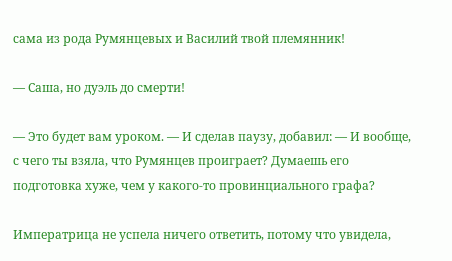сама из рода Румянцевых и Василий твой племянник!

— Саша, но дуэль до смерти!

— Это будет вам уроком. — И сделав паузу, добавил: — И вообще, с чего ты взяла, что Румянцев проиграет? Думаешь его подготовка хуже, чем у какого-то провинциального графа?

Императрица не успела ничего ответить, потому что увидела,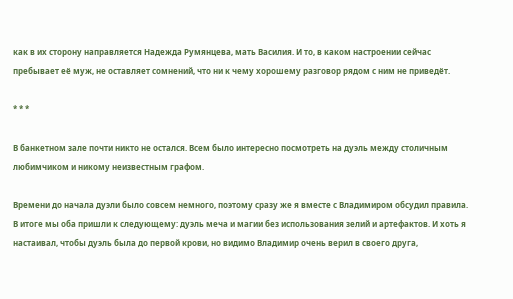как в их сторону направляется Надежда Румянцева, мать Василия. И то, в каком настроении сейчас пребывает её муж, не оставляет сомнений, что ни к чему хорошему разговор рядом с ним не приведёт.

* * *

В банкетном зале почти никто не остался. Всем было интересно посмотреть на дуэль между столичным любимчиком и никому неизвестным графом.

Времени до начала дуэли было совсем немного, поэтому сразу же я вместе с Владимиром обсудил правила. В итоге мы оба пришли к следующему: дуэль меча и магии без использования зелий и артефактов. И хоть я настаивал, чтобы дуэль была до первой крови, но видимо Владимир очень верил в своего друга,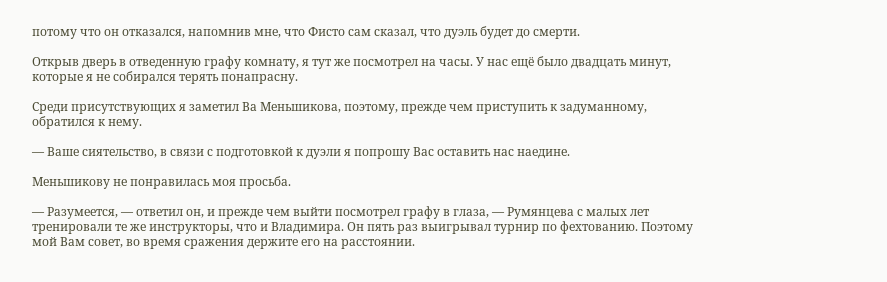потому что он отказался, напомнив мне, что Фисто сам сказал, что дуэль будет до смерти.

Открыв дверь в отведенную графу комнату, я тут же посмотрел на часы. У нас ещё было двадцать минут, которые я не собирался терять понапрасну.

Среди присутствующих я заметил Ва Меньшикова, поэтому, прежде чем приступить к задуманному, обратился к нему.

— Ваше сиятельство, в связи с подготовкой к дуэли я попрошу Вас оставить нас наедине.

Меньшикову не понравилась моя просьба.

— Разумеется, — ответил он, и прежде чем выйти посмотрел графу в глаза, — Румянцева с малых лет тренировали те же инструкторы, что и Владимира. Он пять раз выигрывал турнир по фехтованию. Поэтому мой Вам совет, во время сражения держите его на расстоянии.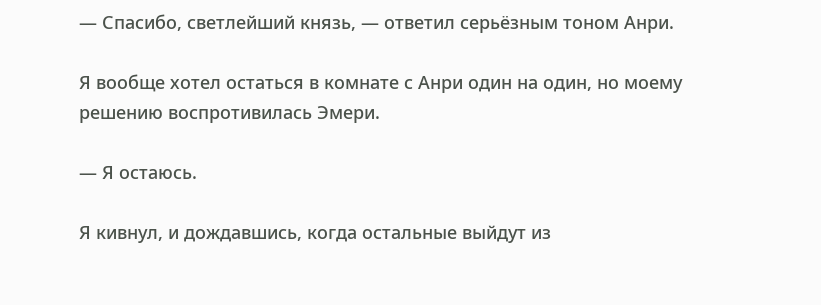— Спасибо, светлейший князь, — ответил серьёзным тоном Анри.

Я вообще хотел остаться в комнате с Анри один на один, но моему решению воспротивилась Эмери.

— Я остаюсь.

Я кивнул, и дождавшись, когда остальные выйдут из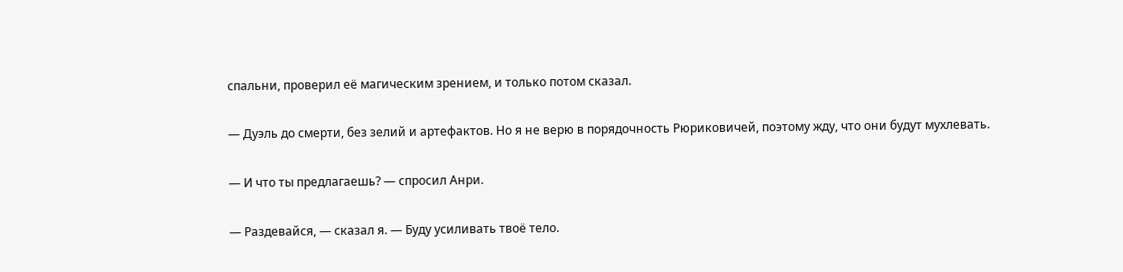спальни, проверил её магическим зрением, и только потом сказал.

— Дуэль до смерти, без зелий и артефактов. Но я не верю в порядочность Рюриковичей, поэтому жду, что они будут мухлевать.

— И что ты предлагаешь? — спросил Анри.

— Раздевайся, — сказал я. — Буду усиливать твоё тело.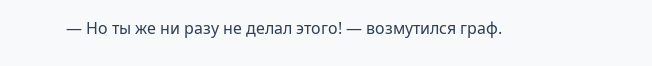— Но ты же ни разу не делал этого! — возмутился граф.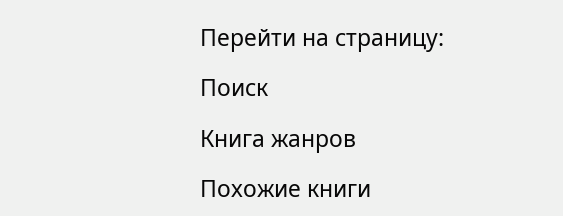Перейти на страницу:

Поиск

Книга жанров

Похожие книги